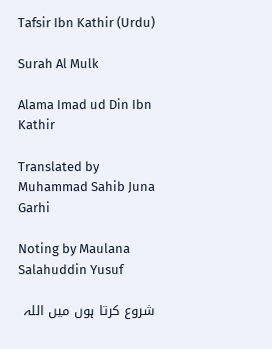Tafsir Ibn Kathir (Urdu)

Surah Al Mulk

Alama Imad ud Din Ibn Kathir

Translated by Muhammad Sahib Juna Garhi

Noting by Maulana Salahuddin Yusuf

شروع کرتا ہوں میں اللہ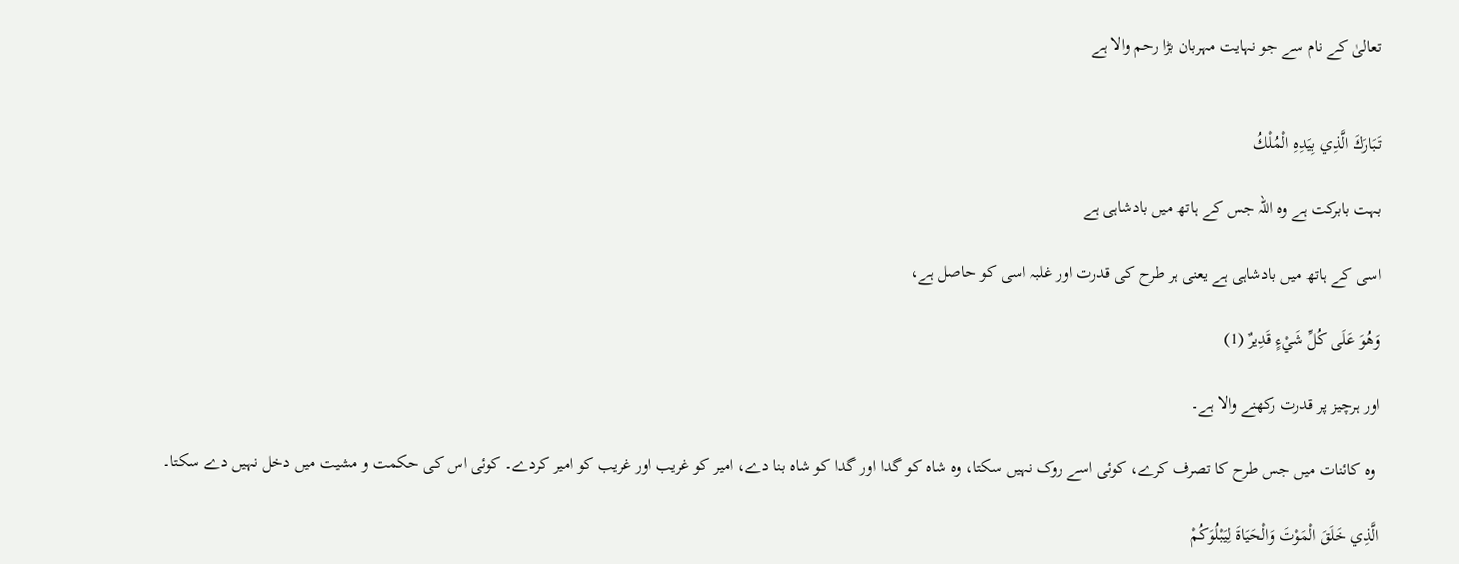تعالیٰ کے نام سے جو نہایت مہربان بڑا رحم والا ہے


تَبَارَكَ الَّذِي بِيَدِهِ الْمُلْكُ

بہت بابرکت ہے وہ اللہ جس کے ہاتھ میں بادشاہی ہے

اسی کے ہاتھ میں بادشاہی ہے یعنی ہر طرح کی قدرت اور غلبہ اسی کو حاصل ہے،

وَهُوَ عَلَى كُلِّ شَيْءٍ قَدِيرٌ (1)

اور ہرچیز پر قدرت رکھنے والا ہے۔

 وہ کائنات میں جس طرح کا تصرف کرے، کوئی اسے روک نہیں سکتا، وہ شاہ کو گدا اور گدا کو شاہ بنا دے، امیر کو غریب اور غریب کو امیر کردے۔ کوئی اس کی حکمت و مشیت میں دخل نہیں دے سکتا۔

الَّذِي خَلَقَ الْمَوْتَ وَالْحَيَاةَ لِيَبْلُوَكُمْ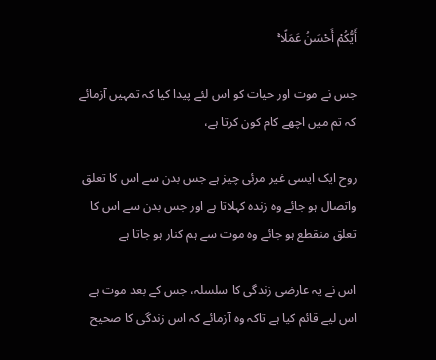أَيُّكُمْ أَحْسَنُ عَمَلًا ۚ

جس نے موت اور حیات کو اس لئے پیدا کیا کہ تمہیں آزمائے کہ تم میں اچھے کام کون کرتا ہے،

روح ایک ایسی غیر مرئی چیز ہے جس بدن سے اس کا تعلق واتصال ہو جائے وہ زندہ کہلاتا ہے اور جس بدن سے اس کا تعلق منقطع ہو جائے وہ موت سے ہم کنار ہو جاتا ہے

اس نے یہ عارضی زندگی کا سلسلہ، جس کے بعد موت ہے اس لیے قائم کیا ہے تاکہ وہ آزمائے کہ اس زندگی کا صحیح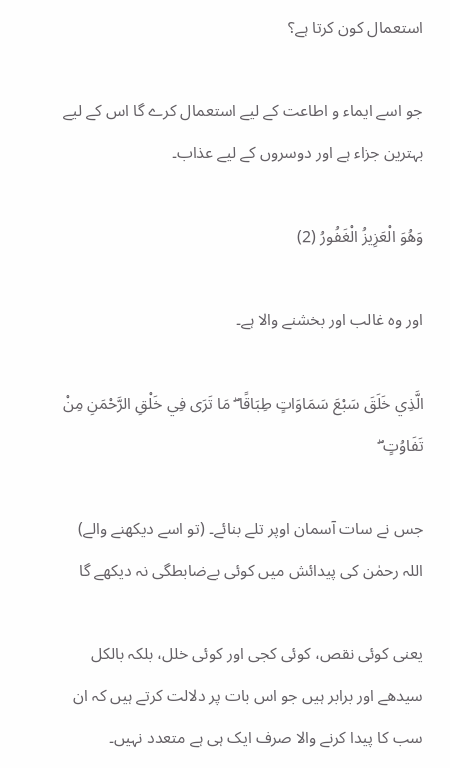استعمال کون کرتا ہے؟

جو اسے ایماء و اطاعت کے لیے استعمال کرے گا اس کے لیے بہترین جزاء ہے اور دوسروں کے لیے عذاب۔

وَهُوَ الْعَزِيزُ الْغَفُورُ (2)

اور وہ غالب اور بخشنے والا ہے۔

الَّذِي خَلَقَ سَبْعَ سَمَاوَاتٍ طِبَاقًا ۖ مَا تَرَى فِي خَلْقِ الرَّحْمَنِ مِنْ تَفَاوُتٍ ۖ

جس نے سات آسمان اوپر تلے بنائے۔ (تو اسے دیکھنے والے) اللہ رحمٰن کی پیدائش میں کوئی بےضابطگی نہ دیکھے گا

یعنی کوئی نقص، کوئی کجی اور کوئی خلل، بلکہ بالکل سیدھے اور برابر ہیں جو اس بات پر دلالت کرتے ہیں کہ ان سب کا پیدا کرنے والا صرف ایک ہی ہے متعدد نہیں۔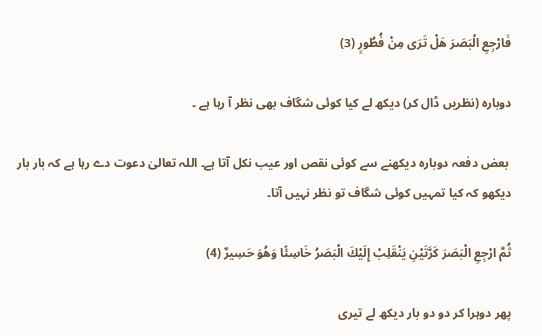فَارْجِعِ الْبَصَرَ هَلْ تَرَى مِنْ فُطُورٍ (3)

دوبارہ (نظریں ڈال کر) دیکھ لے کیا کوئی شگاف بھی نظر آ رہا ہے ۔

 بعض دفعہ دوبارہ دیکھنے سے کوئی نقص اور عیب نکل آتا ہے۔ اللہ تعالیٰ دعوت دے رہا ہے کہ بار بار دیکھو کہ کیا تمہیں کوئی شگاف تو نظر نہیں آتا۔

ثُمَّ ارْجِعِ الْبَصَرَ كَرَّتَيْنِ يَنْقَلِبْ إِلَيْكَ الْبَصَرُ خَاسِئًا وَهُوَ حَسِيرٌ (4)

پھر دوہرا کر دو دو بار دیکھ لے تیری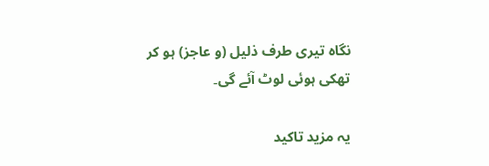نگاہ تیری طرف ذلیل (و عاجز) ہو کر تھکی ہوئی لوٹ آئے گی۔

یہ مزید تاکید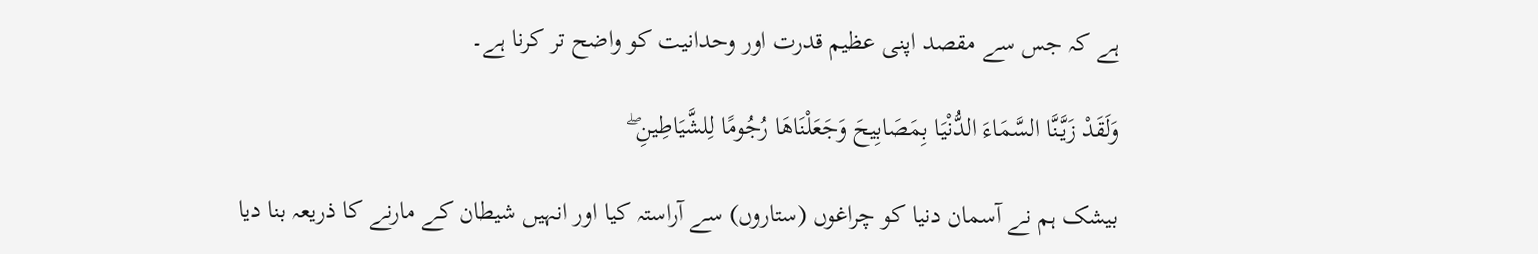ہے کہ جس سے مقصد اپنی عظیم قدرت اور وحدانیت کو واضح تر کرنا ہے۔

وَلَقَدْ زَيَّنَّا السَّمَاءَ الدُّنْيَا بِمَصَابِيحَ وَجَعَلْنَاهَا رُجُومًا لِلشَّيَاطِينِ ۖ

بیشک ہم نے آسمان دنیا کو چراغوں (ستاروں) سے آراستہ کیا اور انہیں شیطان کے مارنے کا ذریعہ بنا دیا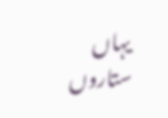یہاں ستاروں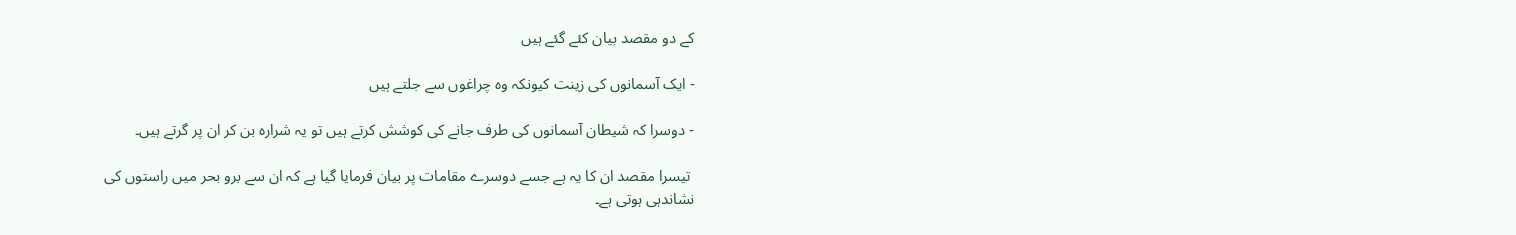کے دو مقصد بیان کئے گئے ہیں

- ایک آسمانوں کی زینت کیونکہ وہ چراغوں سے جلتے ہیں

- دوسرا کہ شیطان آسمانوں کی طرف جانے کی کوشش کرتے ہیں تو یہ شرارہ بن کر ان پر گرتے ہیں۔

 تیسرا مقصد ان کا یہ ہے جسے دوسرے مقامات پر بیان فرمایا گیا ہے کہ ان سے برو بحر میں راستوں کی نشاندہی ہوتی ہے۔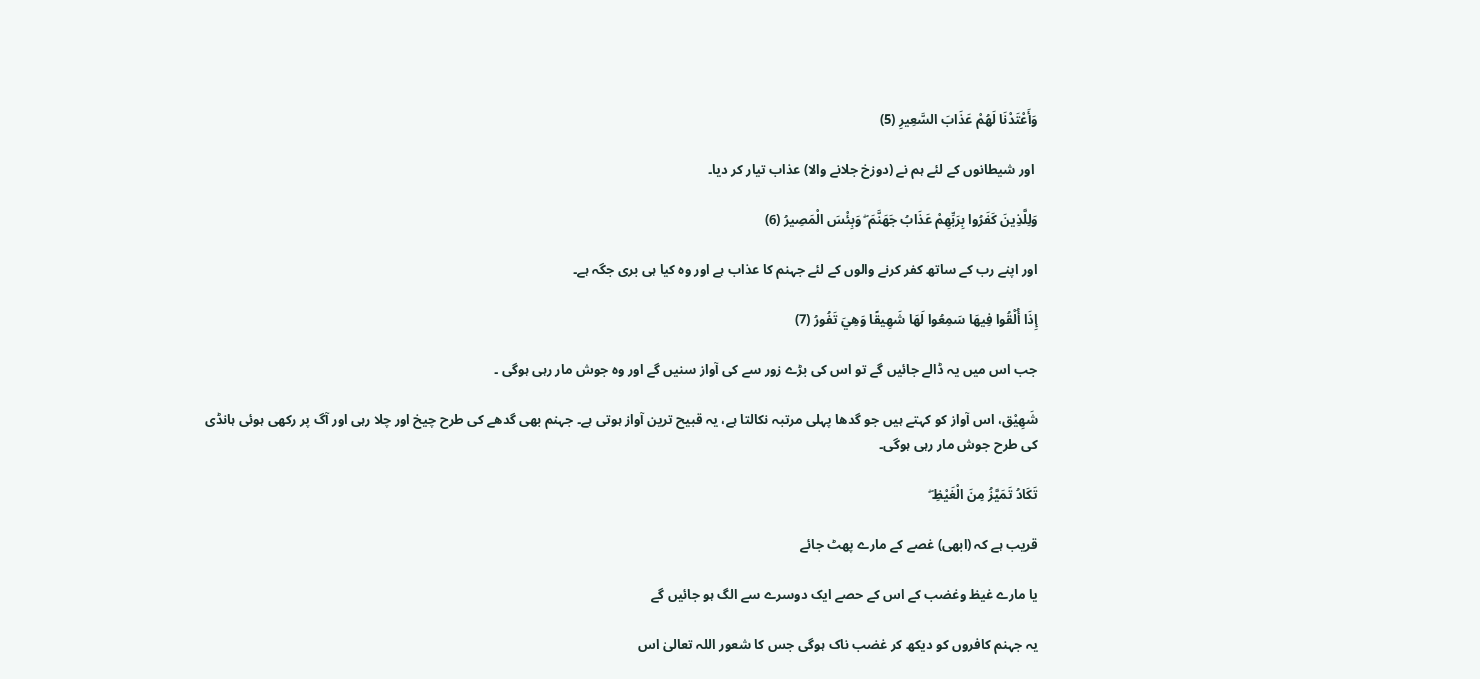وَأَعْتَدْنَا لَهُمْ عَذَابَ السَّعِيرِ (5)

 اور شیطانوں کے لئے ہم نے (دوزخ جلانے والا) عذاب تیار کر دیا۔

وَلِلَّذِينَ كَفَرُوا بِرَبِّهِمْ عَذَابُ جَهَنَّمَ ۖ وَبِئْسَ الْمَصِيرُ (6)

اور اپنے رب کے ساتھ کفر کرنے والوں کے لئے جہنم کا عذاب ہے اور وہ کیا ہی بری جگہ ہے۔

إِذَا أُلْقُوا فِيهَا سَمِعُوا لَهَا شَهِيقًا وَهِيَ تَفُورُ (7)

جب اس میں یہ ڈالے جائیں گے تو اس کی بڑے زور سے کی آواز سنیں گے اور وہ جوش مار رہی ہوگی ۔

شَھِیْق، اس آواز کو کہتے ہیں جو گدھا پہلی مرتبہ نکالتا ہے، یہ قبیح ترین آواز ہوتی ہے۔ جہنم بھی گدھے کی طرح چیخ اور چلا رہی اور آگ پر رکھی ہوئی ہانڈی کی طرح جوش مار رہی ہوگی۔

تَكَادُ تَمَيَّزُ مِنَ الْغَيْظِ ۖ

قریب ہے کہ (ابھی) غصے کے مارے پھٹ جائے

یا مارے غیظ وغضب کے اس کے حصے ایک دوسرے سے الگ ہو جائیں گے

یہ جہنم کافروں کو دیکھ کر غضب ناک ہوگی جس کا شعور اللہ تعالیٰ اس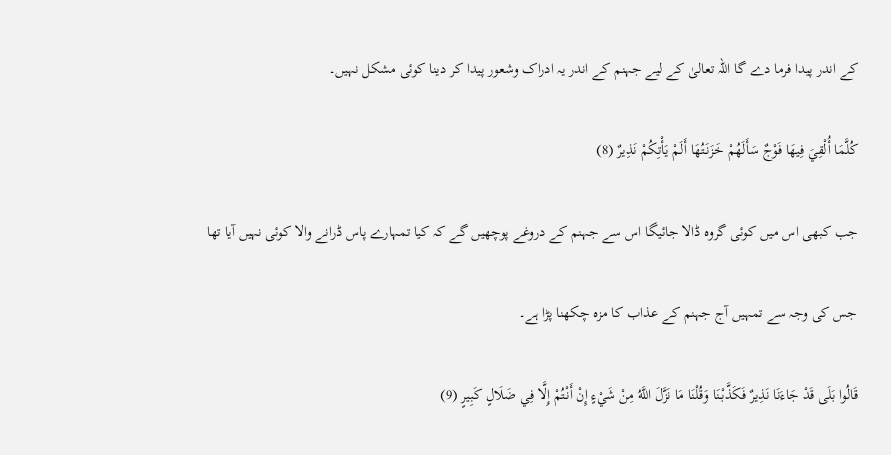کے اندر پیدا فرما دے گا اللہ تعالیٰ کے لیے جہنم کے اندر یہ ادراک وشعور پیدا کر دینا کوئی مشکل نہیں۔

كُلَّمَا أُلْقِيَ فِيهَا فَوْجٌ سَأَلَهُمْ خَزَنَتُهَا أَلَمْ يَأْتِكُمْ نَذِيرٌ (8)

جب کبھی اس میں کوئی گروہ ڈالا جائیگا اس سے جہنم کے دروغے پوچھیں گے کہ کیا تمہارے پاس ڈرانے والا کوئی نہیں آیا تھا

جس کی وجہ سے تمہیں آج جہنم کے عذاب کا مزہ چکھنا پڑا ہے۔

قَالُوا بَلَى قَدْ جَاءَنَا نَذِيرٌ فَكَذَّبْنَا وَقُلْنَا مَا نَزَّلَ اللَّهُ مِنْ شَيْءٍ إِنْ أَنْتُمْ إِلَّا فِي ضَلَالٍ كَبِيرٍ (9)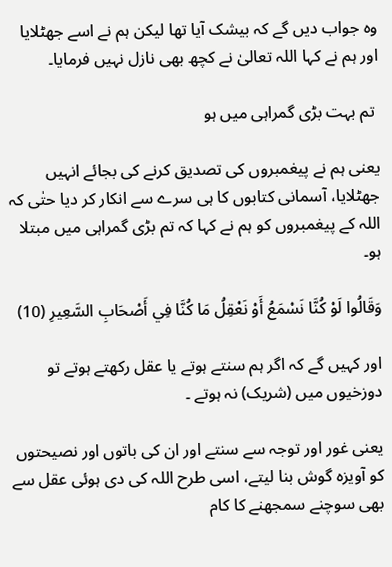وہ جواب دیں گے کہ بیشک آیا تھا لیکن ہم نے اسے جھٹلایا اور ہم نے کہا اللہ تعالیٰ نے کچھ بھی نازل نہیں فرمایا۔

 تم بہت بڑی گمراہی میں ہو

یعنی ہم نے پیغمبروں کی تصدیق کرنے کی بجائے انہیں جھٹلایا، آسمانی کتابوں کا ہی سرے سے انکار کر دیا حتٰی کہ اللہ کے پیغمبروں کو ہم نے کہا کہ تم بڑی گمراہی میں مبتلا ہو۔

وَقَالُوا لَوْ كُنَّا نَسْمَعُ أَوْ نَعْقِلُ مَا كُنَّا فِي أَصْحَابِ السَّعِيرِ (10)

اور کہیں گے کہ اگر ہم سنتے ہوتے یا عقل رکھتے ہوتے تو دوزخیوں میں (شریک) نہ ہوتے ۔

یعنی غور اور توجہ سے سنتے اور ان کی باتوں اور نصیحتوں کو آویزہ گوش بنا لیتے، اسی طرح اللہ کی دی ہوئی عقل سے بھی سوچنے سمجھنے کا کام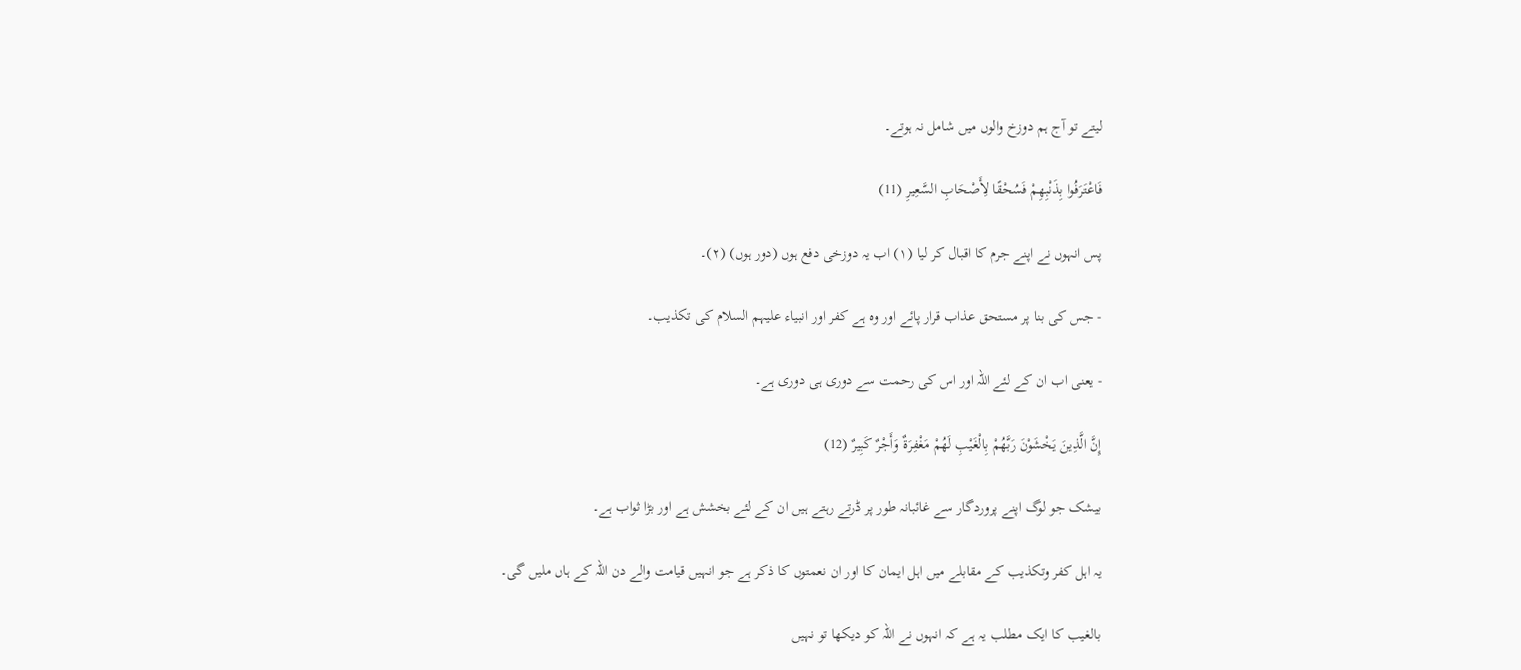لیتے تو آج ہم دوزخ والوں میں شامل نہ ہوتے۔

فَاعْتَرَفُوا بِذَنْبِهِمْ فَسُحْقًا لِأَصْحَابِ السَّعِيرِ (11)

پس انہوں نے اپنے جرم کا اقبال کر لیا (١) اب یہ دوزخی دفع ہوں (دور ہوں) (٢)۔

- جس کی بنا پر مستحق عذاب قرار پائے اور وہ ہے کفر اور انبیاء علیہم السلام کی تکذیب۔

- یعنی اب ان کے لئے اللہ اور اس کی رحمت سے دوری ہی دوری ہے۔

إِنَّ الَّذِينَ يَخْشَوْنَ رَبَّهُمْ بِالْغَيْبِ لَهُمْ مَغْفِرَةٌ وَأَجْرٌ كَبِيرٌ (12)

بیشک جو لوگ اپنے پروردگار سے غائبانہ طور پر ڈرتے رہتے ہیں ان کے لئے بخشش ہے اور بڑا ثواب ہے۔

یہ اہل کفر وتکذیب کے مقابلے میں اہل ایمان کا اور ان نعمتوں کا ذکر ہے جو انہیں قیامت والے دن اللہ کے ہاں ملیں گی۔

بالغیب کا ایک مطلب یہ ہے کہ انہوں نے اللہ کو دیکھا تو نہیں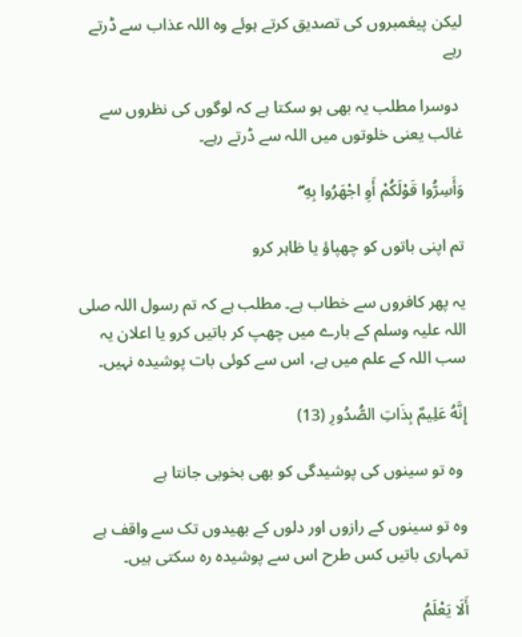لیکن پیغمبروں کی تصدیق کرتے ہوئے وہ اللہ عذاب سے ڈرتے رہے

 دوسرا مطلب یہ بھی ہو سکتا ہے کہ لوگوں کی نظروں سے غائب یعنی خلوتوں میں اللہ سے ڈرتے رہے۔

وَأَسِرُّوا قَوْلَكُمْ أَوِ اجْهَرُوا بِهِ ۖ

تم اپنی باتوں کو چھپاؤ یا ظاہر کرو

یہ پھر کافروں سے خطاب ہے۔ مطلب ہے کہ تم رسول اللہ صلی اللہ علیہ وسلم کے بارے میں چھپ کر باتیں کرو یا اعلان یہ سب اللہ کے علم میں ہے، اس سے کوئی بات پوشیدہ نہیں۔

إِنَّهُ عَلِيمٌ بِذَاتِ الصُّدُورِ (13)

 وہ تو سینوں کی پوشیدگی کو بھی بخوبی جانتا ہے

وہ تو سینوں کے رازوں اور دلوں کے بھیدوں تک سے واقف ہے تمہاری باتیں کس طرح اس سے پوشیدہ رہ سکتی ہیں۔

أَلَا يَعْلَمُ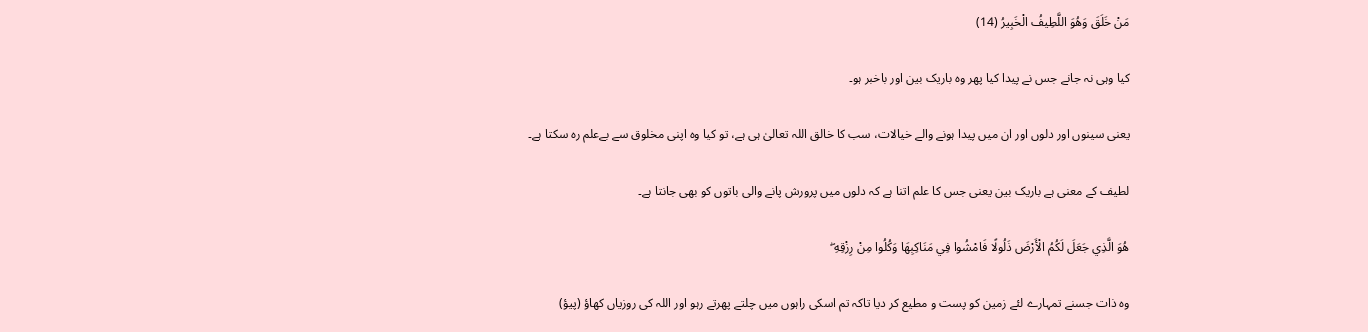مَنْ خَلَقَ وَهُوَ اللَّطِيفُ الْخَبِيرُ (14)

کیا وہی نہ جانے جس نے پیدا کیا پھر وہ باریک بین اور باخبر ہو۔

یعنی سینوں اور دلوں اور ان میں پیدا ہونے والے خیالات، سب کا خالق اللہ تعالیٰ ہی ہے، تو کیا وہ اپنی مخلوق سے بےعلم رہ سکتا ہے۔

لطیف کے معنی ہے باریک بین یعنی جس کا علم اتنا ہے کہ دلوں میں پرورش پانے والی باتوں کو بھی جانتا ہے۔

هُوَ الَّذِي جَعَلَ لَكُمُ الْأَرْضَ ذَلُولًا فَامْشُوا فِي مَنَاكِبِهَا وَكُلُوا مِنْ رِزْقِهِ ۖ

وہ ذات جسنے تمہارے لئے زمین کو پست و مطیع کر دیا تاکہ تم اسکی راہوں میں چلتے پھرتے رہو اور اللہ کی روزیاں کھاؤ (پیؤ)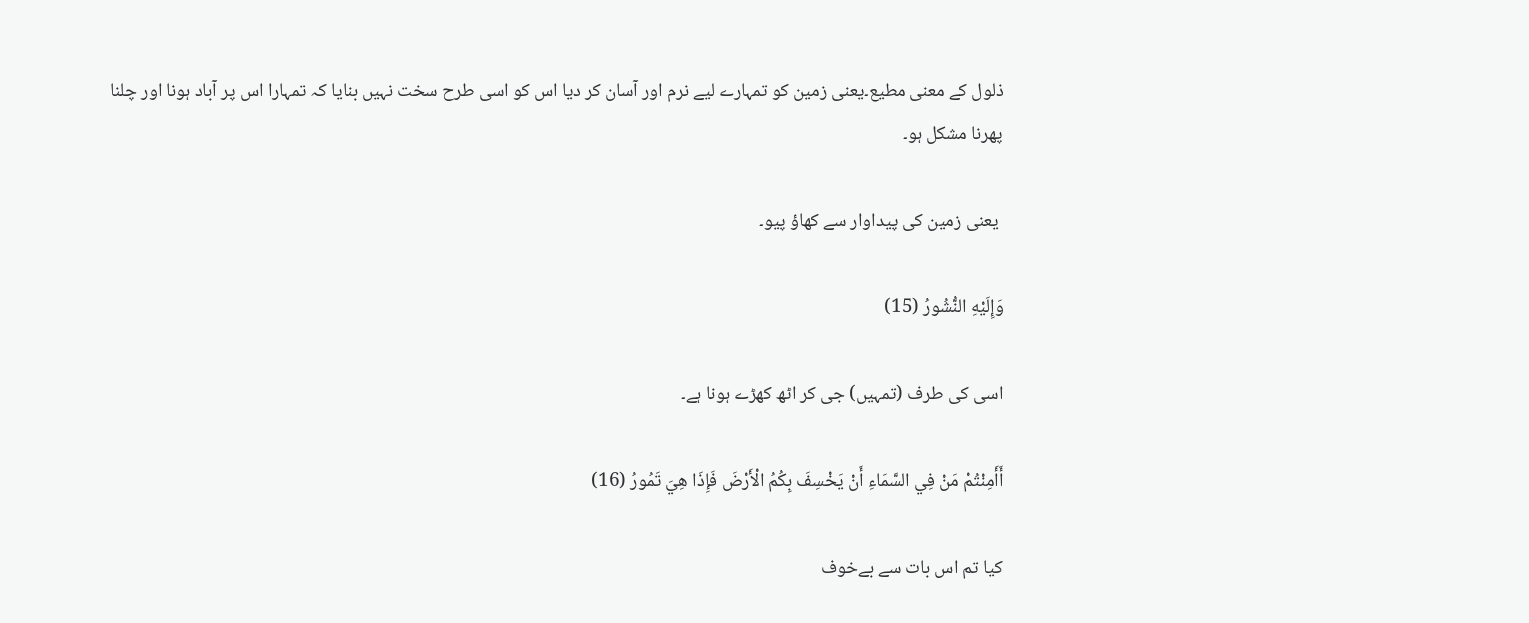ذلول کے معنی مطیع۔یعنی زمین کو تمہارے لیے نرم اور آسان کر دیا اس کو اسی طرح سخت نہیں بنایا کہ تمہارا اس پر آباد ہونا اور چلنا پھرنا مشکل ہو۔

 یعنی زمین کی پیداوار سے کھاؤ پیو۔

وَإِلَيْهِ النُّشُورُ (15)

اسی کی طرف (تمہیں) جی کر اٹھ کھڑے ہونا ہے۔

أَأَمِنْتُمْ مَنْ فِي السَّمَاءِ أَنْ يَخْسِفَ بِكُمُ الْأَرْضَ فَإِذَا هِيَ تَمُورُ (16)

کیا تم اس بات سے بےخوف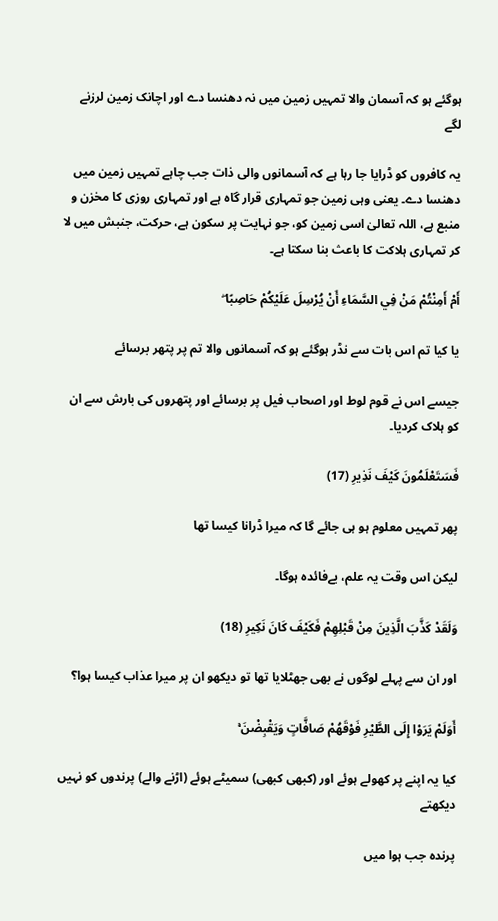ہوگئے ہو کہ آسمان والا تمہیں زمین میں نہ دھنسا دے اور اچانک زمین لرزنے لگے

یہ کافروں کو ڈرایا جا رہا ہے کہ آسمانوں والی ذات جب چاہے تمہیں زمین میں دھنسا دے۔ یعنی وہی زمین جو تمہاری قرار گاہ ہے اور تمہاری روزی کا مخزن و منبع ہے، اللہ تعالیٰ اسی زمین کو، جو نہایت پر سکون ہے، حرکت، جنبش میں لا کر تمہاری ہلاکت کا باعث بنا سکتا ہے۔

أَمْ أَمِنْتُمْ مَنْ فِي السَّمَاءِ أَنْ يُرْسِلَ عَلَيْكُمْ حَاصِبًا ۖ

یا کیا تم اس بات سے نڈر ہوگئے ہو کہ آسمانوں والا تم پر پتھر برسائے

جیسے اس نے قوم لوط اور اصحاب فیل پر برسائے اور پتھروں کی بارش سے ان کو ہلاک کردیا۔

فَسَتَعْلَمُونَ كَيْفَ نَذِيرِ (17)

پھر تمہیں معلوم ہو ہی جائے گا کہ میرا ڈرانا کیسا تھا

لیکن اس وقت یہ علم، بےفائدہ ہوگا۔

وَلَقَدْ كَذَّبَ الَّذِينَ مِنْ قَبْلِهِمْ فَكَيْفَ كَانَ نَكِيرِ (18)

اور ان سے پہلے لوگوں نے بھی جھٹلایا تھا تو دیکھو ان پر میرا عذاب کیسا ہوا؟

أَوَلَمْ يَرَوْا إِلَى الطَّيْرِ فَوْقَهُمْ صَافَّاتٍ وَيَقْبِضْنَ ۚ

کیا یہ اپنے پر کھولے ہوئے اور (کبھی کبھی) سمیٹے ہوئے (اڑنے والے) پرندوں کو نہیں دیکھتے

پرندہ جب ہوا میں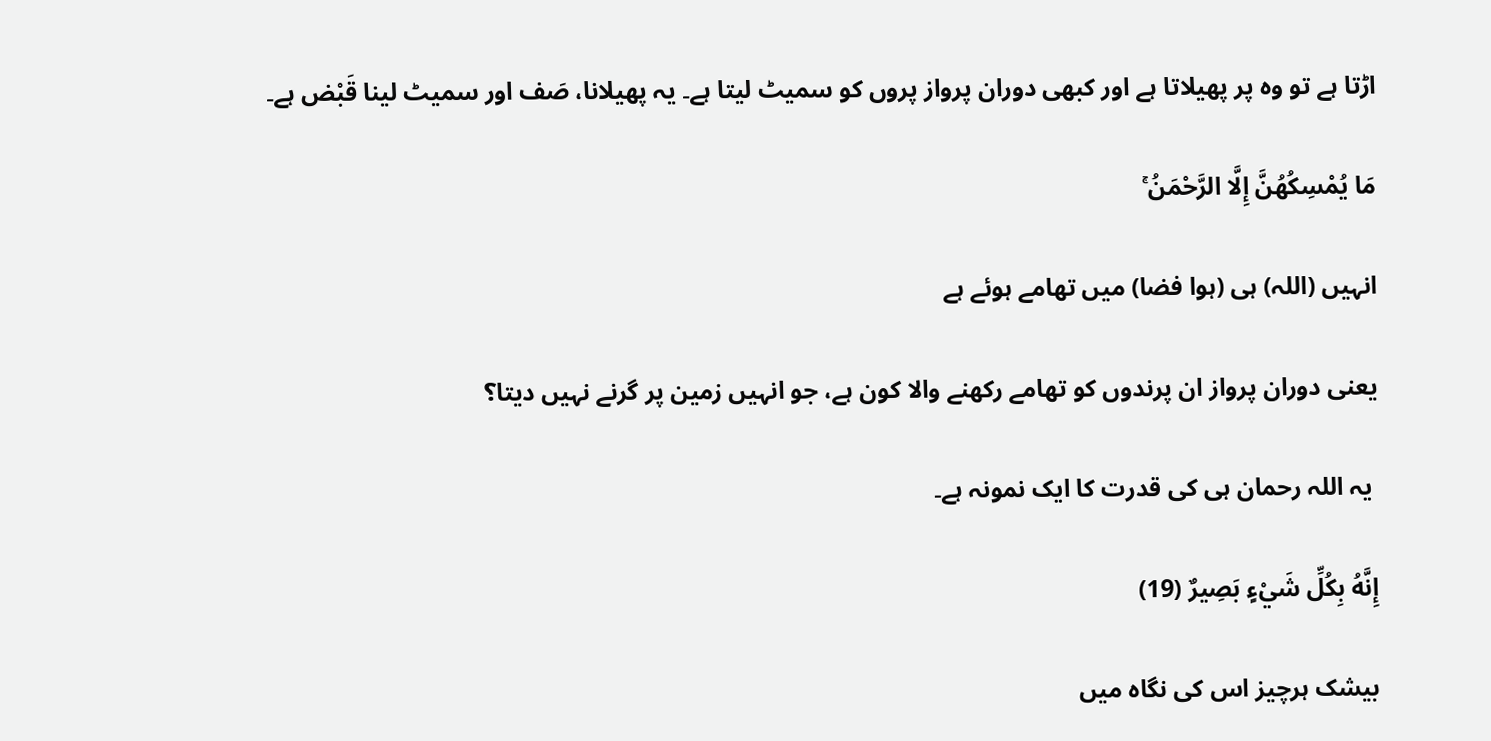اڑتا ہے تو وہ پر پھیلاتا ہے اور کبھی دوران پرواز پروں کو سمیٹ لیتا ہے۔ یہ پھیلانا، صَف اور سمیٹ لینا قَبْض ہے۔

مَا يُمْسِكُهُنَّ إِلَّا الرَّحْمَنُ ۚ

انہیں (اللہ) ہی (ہوا فضا) میں تھامے ہوئے ہے

یعنی دوران پرواز ان پرندوں کو تھامے رکھنے والا کون ہے، جو انہیں زمین پر گرنے نہیں دیتا؟

 یہ اللہ رحمان ہی کی قدرت کا ایک نمونہ ہے۔

إِنَّهُ بِكُلِّ شَيْءٍ بَصِيرٌ (19)

بیشک ہرچیز اس کی نگاہ میں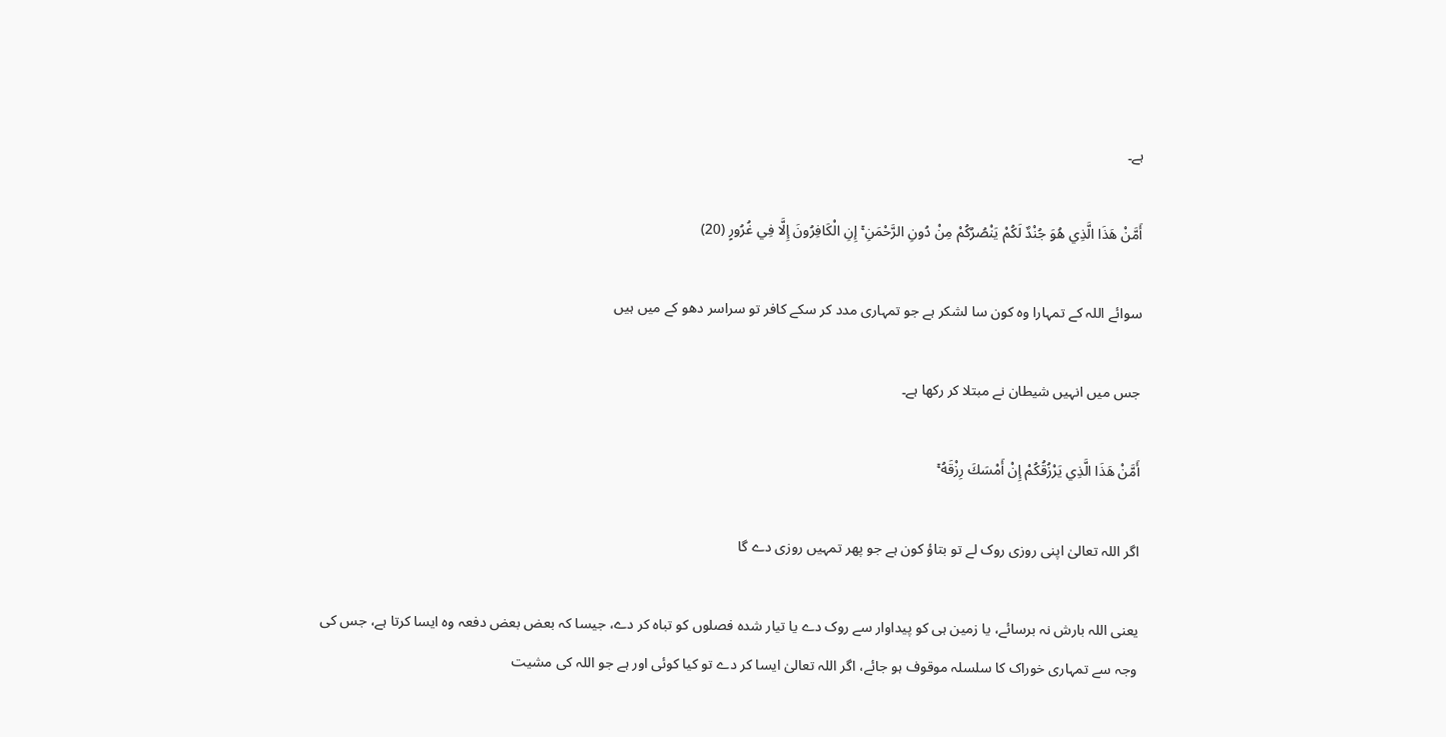ہے۔

أَمَّنْ هَذَا الَّذِي هُوَ جُنْدٌ لَكُمْ يَنْصُرُكُمْ مِنْ دُونِ الرَّحْمَنِ ۚ إِنِ الْكَافِرُونَ إِلَّا فِي غُرُورٍ (20)

سوائے اللہ کے تمہارا وہ کون سا لشکر ہے جو تمہاری مدد کر سکے کافر تو سراسر دھو کے میں ہیں

جس میں انہیں شیطان نے مبتلا کر رکھا ہے۔

أَمَّنْ هَذَا الَّذِي يَرْزُقُكُمْ إِنْ أَمْسَكَ رِزْقَهُ ۚ

اگر اللہ تعالیٰ اپنی روزی روک لے تو بتاؤ کون ہے جو پھر تمہیں روزی دے گا

یعنی اللہ بارش نہ برسائے، یا زمین ہی کو پیداوار سے روک دے یا تیار شدہ فصلوں کو تباہ کر دے، جیسا کہ بعض بعض دفعہ وہ ایسا کرتا ہے، جس کی وجہ سے تمہاری خوراک کا سلسلہ موقوف ہو جائے، اگر اللہ تعالیٰ ایسا کر دے تو کیا کوئی اور ہے جو اللہ کی مشیت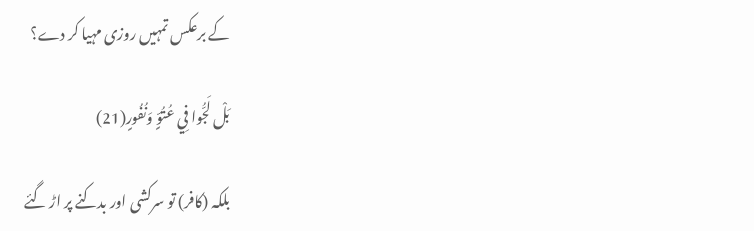کے برعکس تمہیں روزی مہیا کر دے؟

بَلْ لَجُّوا فِي عُتُوٍّ وَنُفُورٍ(21)

بلکہ (کافر) تو سرکشی اور بدکنے پر اڑ گئے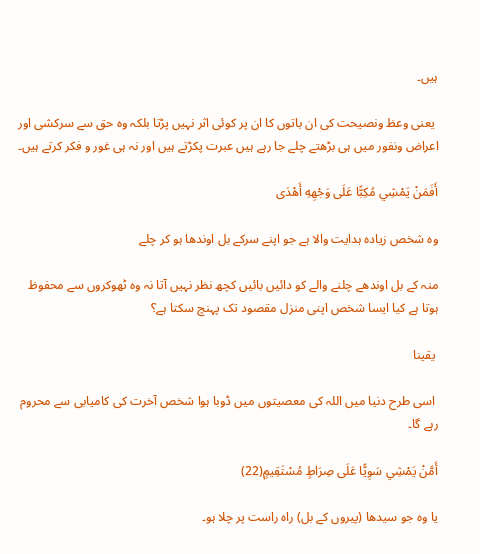ہیں۔

 یعنی وعظ ونصیحت کی ان باتوں کا ان پر کوئی اثر نہیں پڑتا بلکہ وہ حق سے سرکشی اور اعراض ونفور میں ہی بڑھتے چلے جا رہے ہیں عبرت پکڑتے ہیں اور نہ ہی غور و فکر کرتے ہیں۔

أَفَمَنْ يَمْشِي مُكِبًّا عَلَى وَجْهِهِ أَهْدَى

وہ شخص زیادہ ہدایت والا ہے جو اپنے سرکے بل اوندھا ہو کر چلے

منہ کے بل اوندھے چلنے والے کو دائیں بائیں کچھ نظر نہیں آتا نہ وہ ٹھوکروں سے محفوظ ہوتا ہے کیا ایسا شخص اپنی منزل مقصود تک پہنچ سکتا ہے؟

 یقینا

 اسی طرح دنیا میں اللہ کی معصیتوں میں ڈوبا ہوا شخص آخرت کی کامیابی سے محروم رہے گا۔

أَمَّنْ يَمْشِي سَوِيًّا عَلَى صِرَاطٍ مُسْتَقِيمٍ(22)

یا وہ جو سیدھا (پیروں کے بل) راہ راست پر چلا ہو۔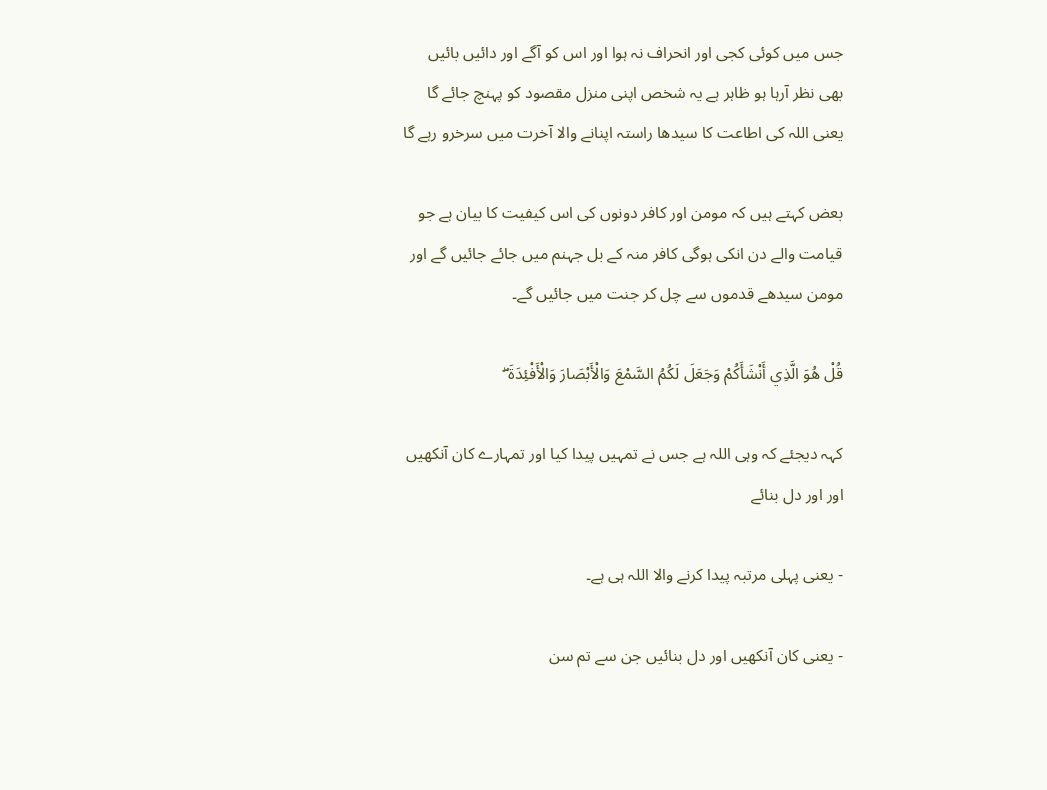جس میں کوئی کجی اور انحراف نہ ہوا اور اس کو آگے اور دائیں بائیں بھی نظر آرہا ہو ظاہر ہے یہ شخص اپنی منزل مقصود کو پہنچ جائے گا یعنی اللہ کی اطاعت کا سیدھا راستہ اپنانے والا آخرت میں سرخرو رہے گا

بعض کہتے ہیں کہ مومن اور کافر دونوں کی اس کیفیت کا بیان ہے جو قیامت والے دن انکی ہوگی کافر منہ کے بل جہنم میں جائے جائیں گے اور مومن سیدھے قدموں سے چل کر جنت میں جائیں گے۔

قُلْ هُوَ الَّذِي أَنْشَأَكُمْ وَجَعَلَ لَكُمُ السَّمْعَ وَالْأَبْصَارَ وَالْأَفْئِدَةَ ۖ

کہہ دیجئے کہ وہی اللہ ہے جس نے تمہیں پیدا کیا اور تمہارے کان آنکھیں اور اور دل بنائے

- یعنی پہلی مرتبہ پیدا کرنے والا اللہ ہی ہے۔

- یعنی کان آنکھیں اور دل بنائیں جن سے تم سن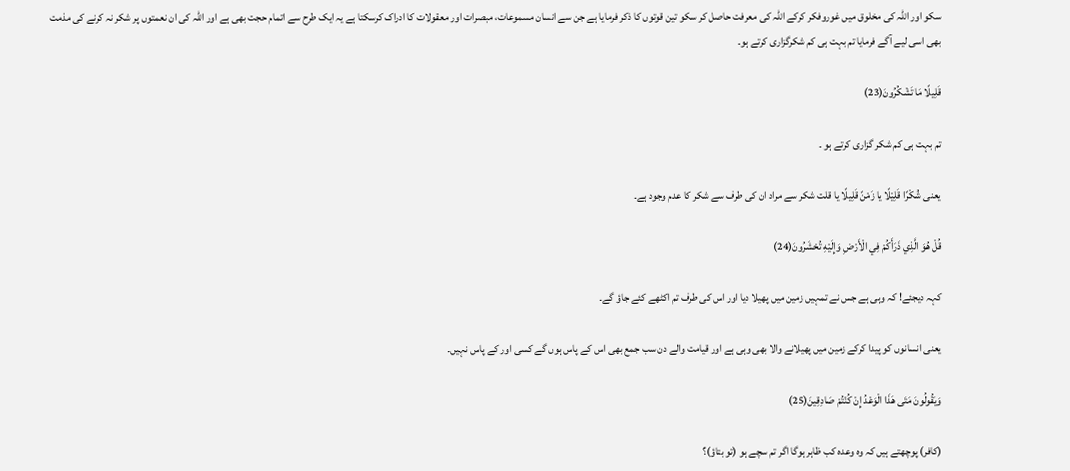سکو اور اللہ کی مخلوق میں غوروفکر کرکے اللہ کی معرفت حاصل کر سکو تین قوتوں کا ذکر فرمایا ہے جن سے انسان مسموعات، مبصرات اور معقولات کا ادراک کرسکتا ہے یہ ایک طرح سے اتمام حجت بھی ہے اور اللہ کی ان نعمتوں پر شکر نہ کرنے کی مذمت بھی اسی لیے آگے فرمایا تم بہت ہی کم شکرگزاری کرتے ہو۔

قَلِيلًا مَا تَشْكُرُونَ(23)

تم بہت ہی کم شکر گزاری کرتے ہو ۔

یعنی شُکْرًا قَلِیْلًا یا زَمْنً قَلِیلًا یا قلت شکر سے مراد ان کی طرف سے شکر کا عدم وجود ہے۔

قُلْ هُوَ الَّذِي ذَرَأَكُمْ فِي الْأَرْضِ وَإِلَيْهِ تُحْشَرُونَ(24)

کہہ دیجئے! کہ وہی ہے جس نے تمہیں زمین میں پھیلا دیا اور اس کی طرف تم اکٹھے کئے جاؤ گے۔

یعنی انسانوں کو پیدا کرکے زمین میں پھیلانے والا بھی وہی ہے اور قیامت والے دن سب جمع بھی اس کے پاس ہوں گے کسی اور کے پاس نہیں۔

وَيَقُولُونَ مَتَى هَذَا الْوَعْدُ إِنْ كُنْتُمْ صَادِقِينَ(25)

(کافر) پوچھتے ہیں کہ وہ وعدہ کب ظاہر ہوگا اگر تم سچے ہو (تو بتاؤ)؟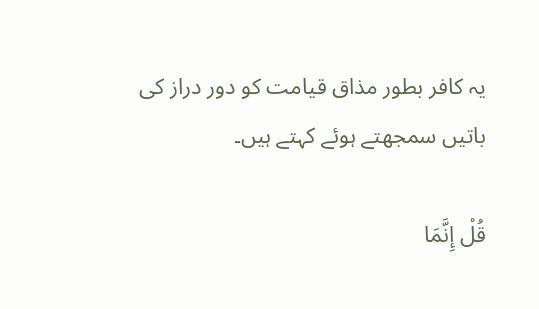یہ کافر بطور مذاق قیامت کو دور دراز کی باتیں سمجھتے ہوئے کہتے ہیں۔

قُلْ إِنَّمَا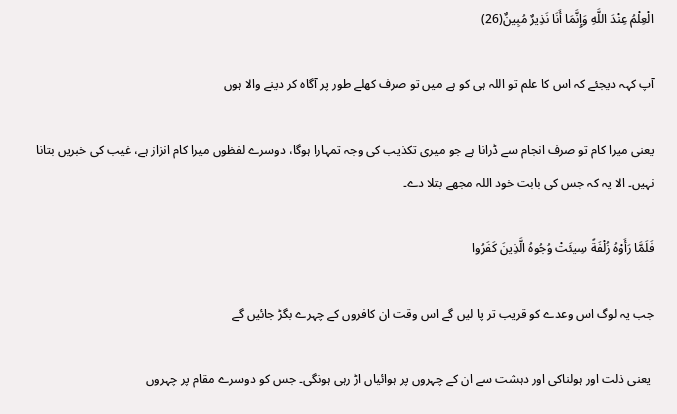الْعِلْمُ عِنْدَ اللَّهِ وَإِنَّمَا أَنَا نَذِيرٌ مُبِينٌ(26)

آپ کہہ دیجئے کہ اس کا علم تو اللہ ہی کو ہے میں تو صرف کھلے طور پر آگاہ کر دینے والا ہوں

یعنی میرا کام تو صرف انجام سے ڈرانا ہے جو میری تکذیب کی وجہ تمہارا ہوگا، دوسرے لفظوں میرا کام انزاز ہے، غیب کی خبریں بتانا نہیں۔ الا یہ کہ جس کی بابت خود اللہ مجھے بتلا دے۔

فَلَمَّا رَأَوْهُ زُلْفَةً سِيئَتْ وُجُوهُ الَّذِينَ كَفَرُوا

جب یہ لوگ اس وعدے کو قریب تر پا لیں گے اس وقت ان کافروں کے چہرے بگڑ جائیں گے

 یعنی ذلت اور ہولناکی اور دہشت سے ان کے چہروں پر ہوائیاں اڑ رہی ہونگی۔ جس کو دوسرے مقام پر چہروں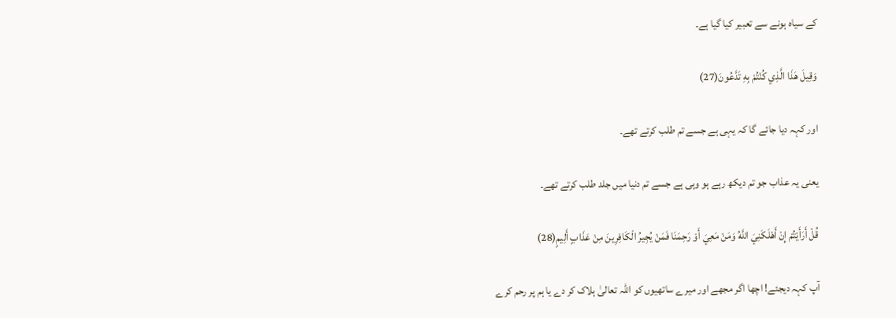کے سیاہ ہونے سے تعبیر کیا گیا ہے۔

وَقِيلَ هَذَا الَّذِي كُنْتُمْ بِهِ تَدَّعُونَ(27)

اور کہہ دیا جائے گا کہ یہی ہے جسے تم طلب کرتے تھے۔

یعنی یہ عذاب جو تم دیکھ رہے ہو وہی ہے جسے تم دنیا میں جلد طلب کرتے تھے۔

قُلْ أَرَأَيْتُمْ إِنْ أَهْلَكَنِيَ اللَّهُ وَمَنْ مَعِيَ أَوْ رَحِمَنَا فَمَنْ يُجِيرُ الْكَافِرِينَ مِنْ عَذَابٍ أَلِيمٍ(28)

آپ کہہ دیجئے! اچھا اگر مجھے اور میرے ساتھیوں کو اللہ تعالیٰ ہلاک کر دے یا ہم پر رحم کرے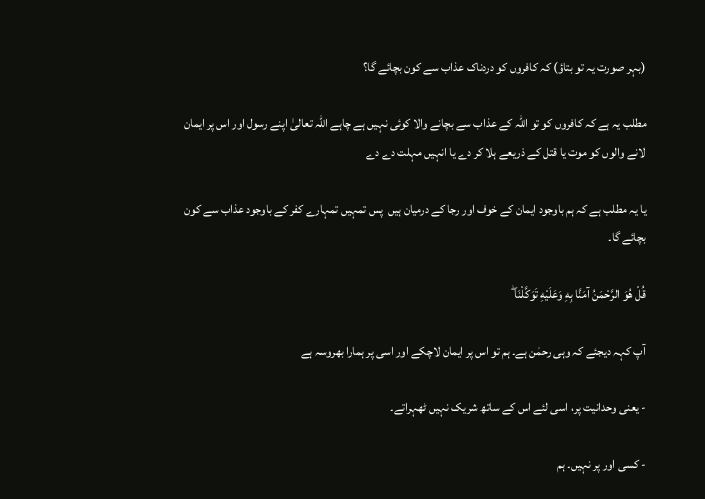(بہر صورت یہ تو بتاؤ) کہ کافروں کو دردناک عذاب سے کون بچائے گا؟

مطلب یہ ہے کہ کافروں کو تو اللہ کے عذاب سے بچانے والا کوئی نہیں ہے چاہے اللہ تعالیٰ اپنے رسول اور اس پر ایمان لانے والوں کو موت یا قتل کے ذریعے ہلا کر دے یا انہیں مہلت دے دے

یا یہ مطلب ہے کہ ہم باوجود ایمان کے خوف اور رجا کے درمیان ہیں  پس تمہیں تمہارے کفر کے باوجود عذاب سے کون بچائے گا۔

قُلْ هُوَ الرَّحْمَنُ آمَنَّا بِهِ وَعَلَيْهِ تَوَكَّلْنَا ۖ

آپ کہہ دیجئے کہ وہی رحمٰن ہے۔ ہم تو اس پر ایمان لاچکے اور اسی پر ہمارا بھروسہ ہے

- یعنی وحدانیت پر، اسی لئے اس کے ساتھ شریک نہیں ٹھہراتے۔

- کسی اور پر نہیں۔ ہم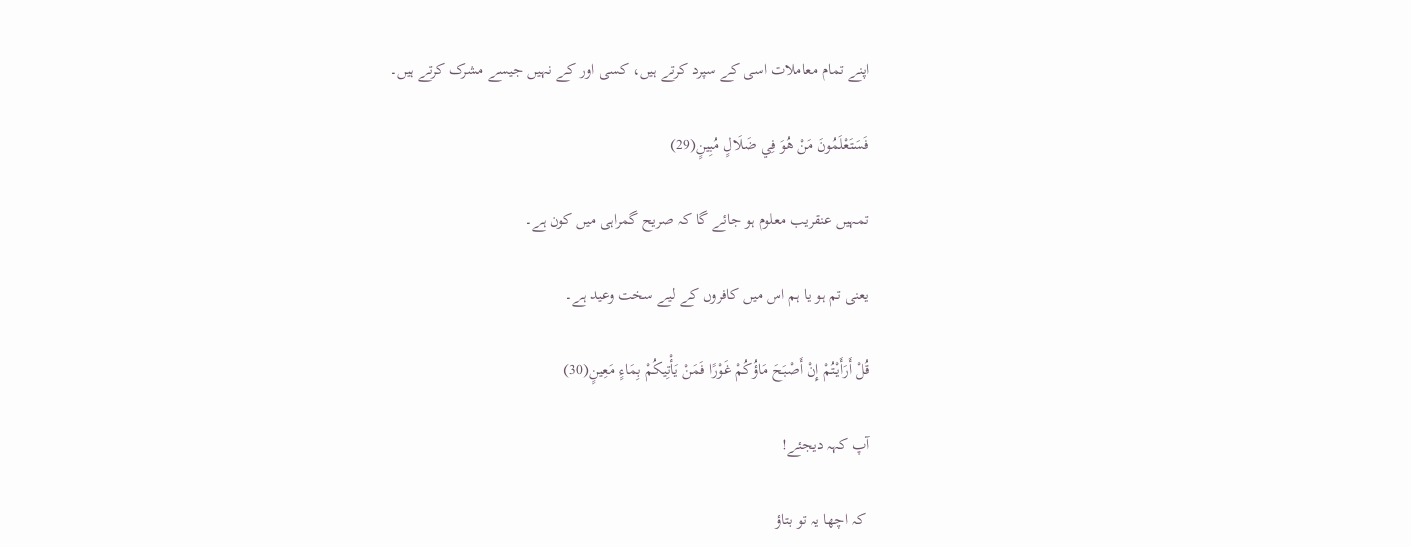اپنے تمام معاملات اسی کے سپرد کرتے ہیں، کسی اور کے نہیں جیسے مشرک کرتے ہیں۔

فَسَتَعْلَمُونَ مَنْ هُوَ فِي ضَلَالٍ مُبِينٍ(29)

تمہیں عنقریب معلوم ہو جائے گا کہ صریح گمراہی میں کون ہے۔

یعنی تم ہو یا ہم اس میں کافروں کے لیے سخت وعید ہے۔

قُلْ أَرَأَيْتُمْ إِنْ أَصْبَحَ مَاؤُكُمْ غَوْرًا فَمَنْ يَأْتِيكُمْ بِمَاءٍ مَعِينٍ(30)

آپ کہہ دیجئے!

 کہ اچھا یہ تو بتاؤ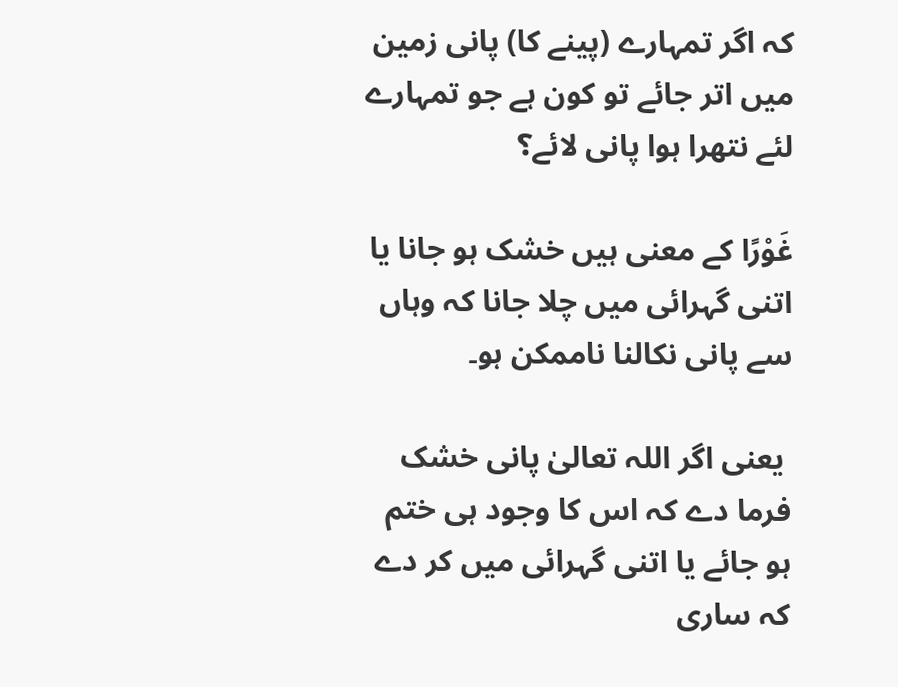کہ اگر تمہارے (پینے کا) پانی زمین میں اتر جائے تو کون ہے جو تمہارے لئے نتھرا ہوا پانی لائے؟

غَوْرًا کے معنی ہیں خشک ہو جانا یا اتنی گہرائی میں چلا جانا کہ وہاں سے پانی نکالنا ناممکن ہو۔

 یعنی اگر اللہ تعالیٰ پانی خشک فرما دے کہ اس کا وجود ہی ختم ہو جائے یا اتنی گہرائی میں کر دے کہ ساری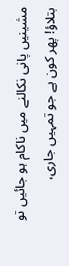مشینیں پانی نکالنے میں ناکام ہو جائیں تو بتلاؤ! پھر کون ہے جو تمہیں جاری،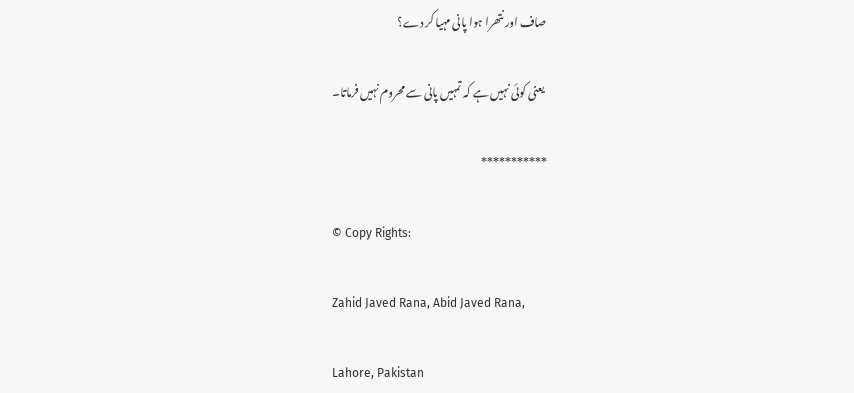صاف اور نتھرا ہوا پانی مہیا کر دے؟

 یعنی کوئی نہیں ہے کہ تمہیں پانی سے محروم نہیں فرماتا۔

***********

© Copy Rights:

Zahid Javed Rana, Abid Javed Rana,

Lahore, Pakistan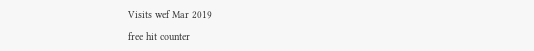Visits wef Mar 2019

free hit counter